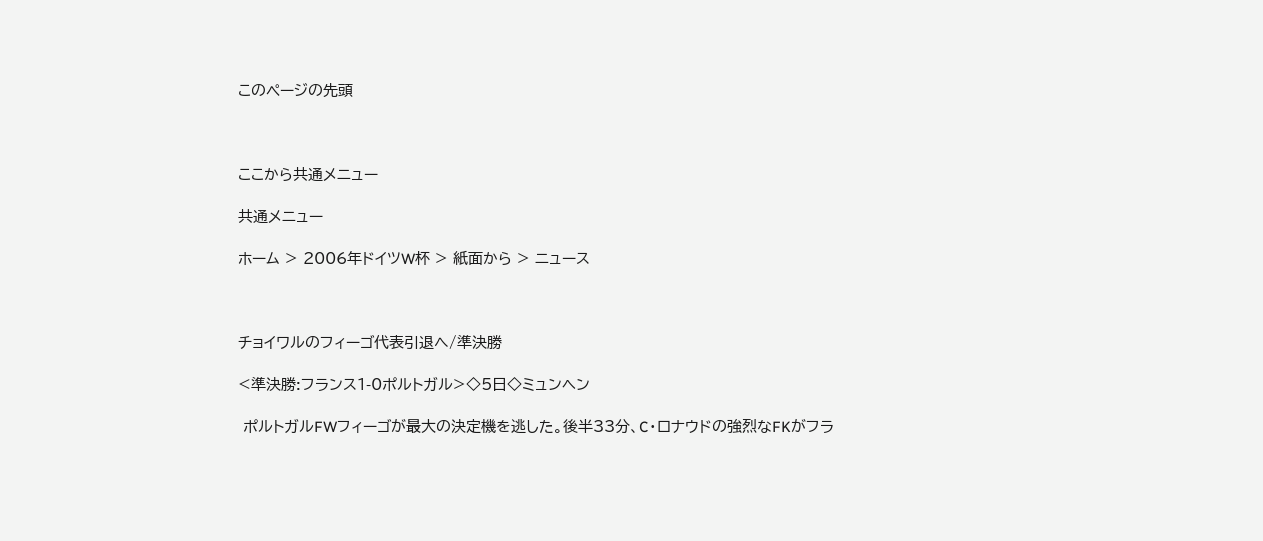このページの先頭



ここから共通メニュー

共通メニュー

ホーム > 2006年ドイツW杯 > 紙面から > ニュース



チョイワルのフィーゴ代表引退へ/準決勝

<準決勝:フランス1-0ポルトガル>◇5日◇ミュンヘン

 ポルトガルFWフィーゴが最大の決定機を逃した。後半33分、C・ロナウドの強烈なFKがフラ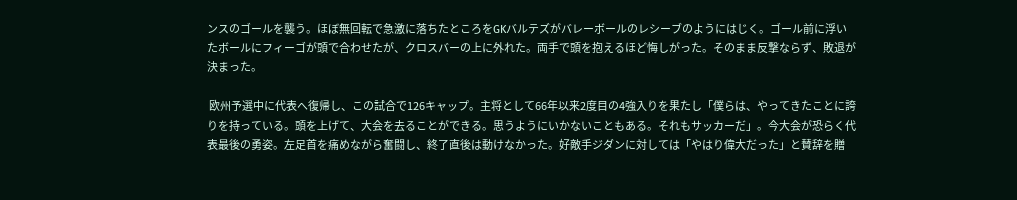ンスのゴールを襲う。ほぼ無回転で急激に落ちたところをGKバルテズがバレーボールのレシーブのようにはじく。ゴール前に浮いたボールにフィーゴが頭で合わせたが、クロスバーの上に外れた。両手で頭を抱えるほど悔しがった。そのまま反撃ならず、敗退が決まった。

 欧州予選中に代表へ復帰し、この試合で126キャップ。主将として66年以来2度目の4強入りを果たし「僕らは、やってきたことに誇りを持っている。頭を上げて、大会を去ることができる。思うようにいかないこともある。それもサッカーだ」。今大会が恐らく代表最後の勇姿。左足首を痛めながら奮闘し、終了直後は動けなかった。好敵手ジダンに対しては「やはり偉大だった」と賛辞を贈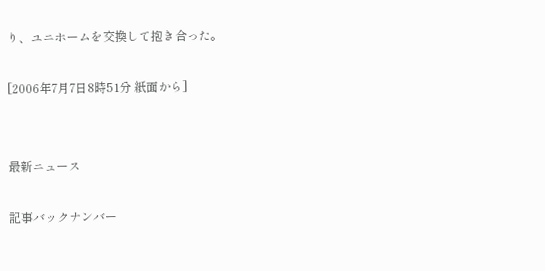り、ユニホームを交換して抱き合った。

[2006年7月7日8時51分 紙面から]


最新ニュース

記事バックナンバー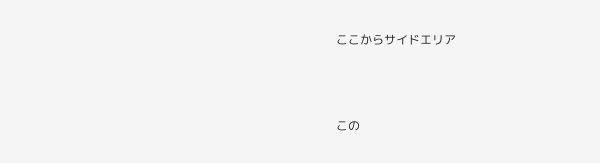ここからサイドエリア



この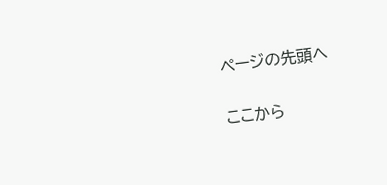ページの先頭へ

ここから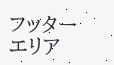フッターエリア